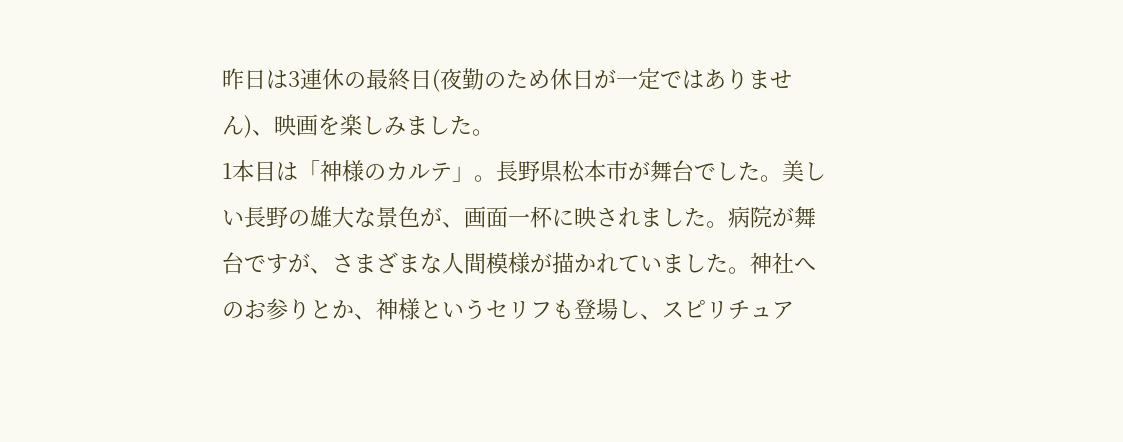昨日は3連休の最終日(夜勤のため休日が一定ではありません)、映画を楽しみました。
1本目は「神様のカルテ」。長野県松本市が舞台でした。美しい長野の雄大な景色が、画面一杯に映されました。病院が舞台ですが、さまざまな人間模様が描かれていました。神社へのお参りとか、神様というセリフも登場し、スピリチュア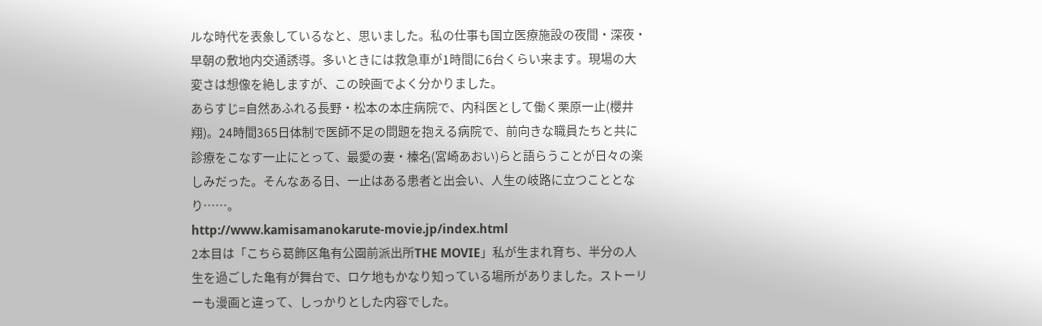ルな時代を表象しているなと、思いました。私の仕事も国立医療施設の夜間・深夜・早朝の敷地内交通誘導。多いときには救急車が1時間に6台くらい来ます。現場の大変さは想像を絶しますが、この映画でよく分かりました。
あらすじ=自然あふれる長野・松本の本庄病院で、内科医として働く栗原一止(櫻井翔)。24時間365日体制で医師不足の問題を抱える病院で、前向きな職員たちと共に診療をこなす一止にとって、最愛の妻・榛名(宮崎あおい)らと語らうことが日々の楽しみだった。そんなある日、一止はある患者と出会い、人生の岐路に立つこととなり……。
http://www.kamisamanokarute-movie.jp/index.html
2本目は「こちら葛飾区亀有公園前派出所THE MOVIE」私が生まれ育ち、半分の人生を過ごした亀有が舞台で、ロケ地もかなり知っている場所がありました。ストーリーも漫画と違って、しっかりとした内容でした。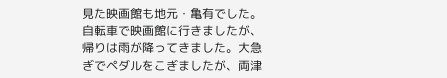見た映画館も地元・亀有でした。自転車で映画館に行きましたが、帰りは雨が降ってきました。大急ぎでペダルをこぎましたが、両津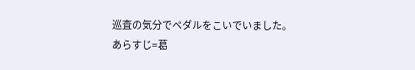巡査の気分でペダルをこいでいました。
あらすじ=葛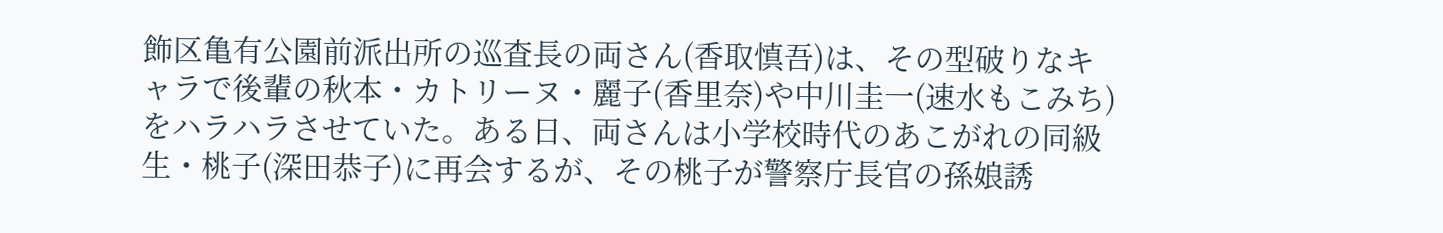飾区亀有公園前派出所の巡査長の両さん(香取慎吾)は、その型破りなキャラで後輩の秋本・カトリーヌ・麗子(香里奈)や中川圭一(速水もこみち)をハラハラさせていた。ある日、両さんは小学校時代のあこがれの同級生・桃子(深田恭子)に再会するが、その桃子が警察庁長官の孫娘誘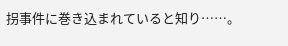拐事件に巻き込まれていると知り……。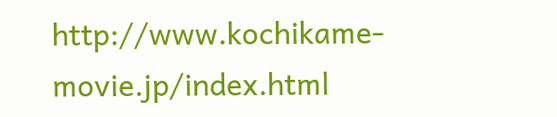http://www.kochikame-movie.jp/index.html